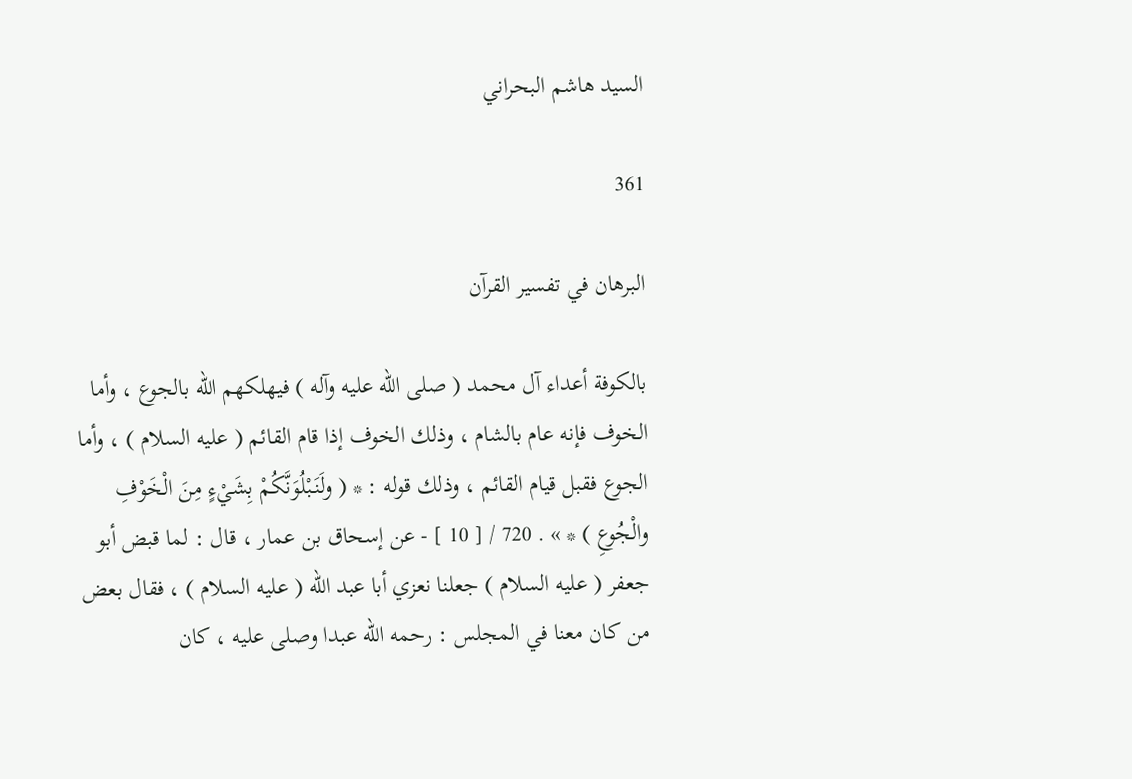السيد هاشم البحراني

361

البرهان في تفسير القرآن

بالكوفة أعداء آل محمد ( صلى الله عليه وآله ) فيهلكهم الله بالجوع ، وأما الخوف فإنه عام بالشام ، وذلك الخوف إذا قام القائم ( عليه السلام ) ، وأما الجوع فقبل قيام القائم ، وذلك قوله : * ( ولَنَبْلُوَنَّكُمْ بِشَيْءٍ مِنَ الْخَوْفِ والْجُوعِ ) * » . 720 / [ 10 ] - عن إسحاق بن عمار ، قال : لما قبض أبو جعفر ( عليه السلام ) جعلنا نعزي أبا عبد الله ( عليه السلام ) ، فقال بعض من كان معنا في المجلس : رحمه الله عبدا وصلى عليه ، كان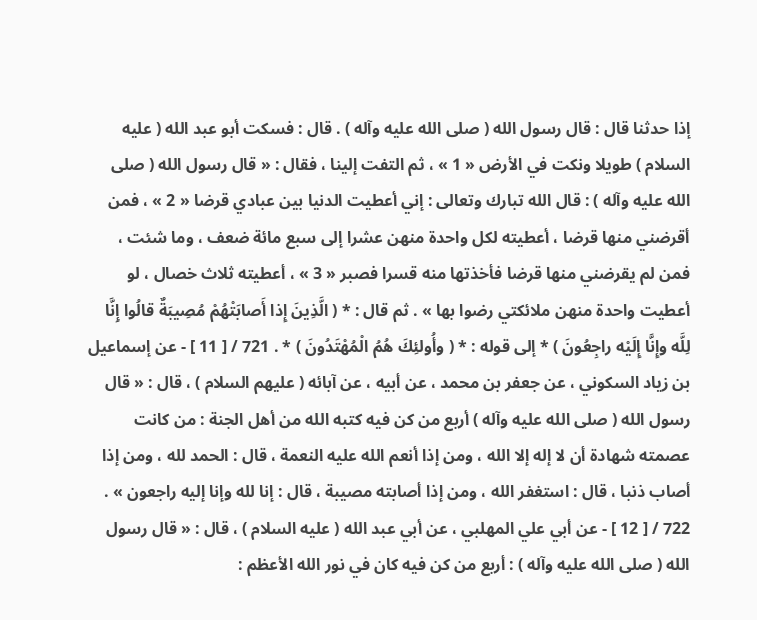إذا حدثنا قال : قال رسول الله ( صلى الله عليه وآله ) . قال : فسكت أبو عبد الله ( عليه السلام ) طويلا ونكت في الأرض « 1 » ، ثم التفت إلينا ، فقال : « قال رسول الله ( صلى الله عليه وآله ) : قال الله تبارك وتعالى : إني أعطيت الدنيا بين عبادي قرضا « 2 » ، فمن أقرضني منها قرضا ، أعطيته لكل واحدة منهن عشرا إلى سبع مائة ضعف ، وما شئت ، فمن لم يقرضني منها قرضا فأخذتها منه قسرا فصبر « 3 » ، أعطيته ثلاث خصال ، لو أعطيت واحدة منهن ملائكتي رضوا بها » . ثم قال : * ( الَّذِينَ إِذا أَصابَتْهُمْ مُصِيبَةٌ قالُوا إِنَّا لِلَّه وإِنَّا إِلَيْه راجِعُونَ ) * إلى قوله : * ( وأُولئِكَ هُمُ الْمُهْتَدُونَ ) * . 721 / [ 11 ] - عن إسماعيل بن زياد السكوني ، عن جعفر بن محمد ، عن أبيه ، عن آبائه ( عليهم السلام ) ، قال : « قال رسول الله ( صلى الله عليه وآله ) أربع من كن فيه كتبه الله من أهل الجنة : من كانت عصمته شهادة أن لا إله إلا الله ، ومن إذا أنعم الله عليه النعمة ، قال : الحمد لله ، ومن إذا أصاب ذنبا ، قال : استغفر الله ، ومن إذا أصابته مصيبة ، قال : إنا لله وإنا إليه راجعون » . 722 / [ 12 ] - عن أبي علي المهلبي ، عن أبي عبد الله ( عليه السلام ) ، قال : « قال رسول الله ( صلى الله عليه وآله ) : أربع من كن فيه كان في نور الله الأعظم :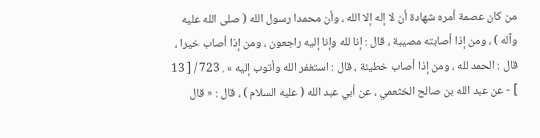من كان عصمة أمره شهادة أن لا إله إلا الله ، وأن محمدا رسول الله ( صلى الله عليه وآله ) ، ومن إذا أصابته مصيبة ، قال : إنا لله وإنا إليه راجعون ، ومن إذا أصاب خيرا ، قال : الحمد لله ، ومن إذا أصاب خطيئة ، قال : استغفر الله وأتوب إليه » . 723 / [ 13 ] - عن عبد الله بن صالح الخثعمي ، عن أبي عبد الله ( عليه السلام ) ، قال : « قال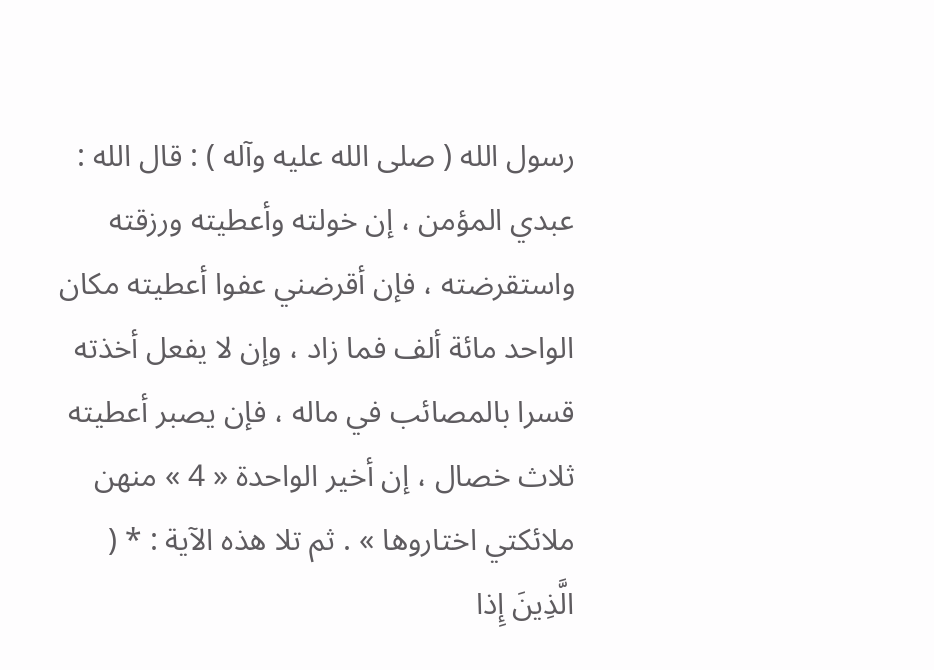رسول الله ( صلى الله عليه وآله ) : قال الله : عبدي المؤمن ، إن خولته وأعطيته ورزقته واستقرضته ، فإن أقرضني عفوا أعطيته مكان الواحد مائة ألف فما زاد ، وإن لا يفعل أخذته قسرا بالمصائب في ماله ، فإن يصبر أعطيته ثلاث خصال ، إن أخير الواحدة « 4 » منهن ملائكتي اختاروها » . ثم تلا هذه الآية : * ( الَّذِينَ إِذا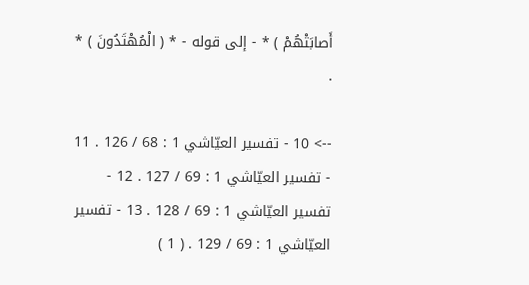أَصابَتْهُمْ ) * - إلى قوله - * ( الْمُهْتَدُونَ ) * .

--> 10 - تفسير العيّاشي 1 : 68 / 126 . 11 - تفسير العيّاشي 1 : 69 / 127 . 12 - تفسير العيّاشي 1 : 69 / 128 . 13 - تفسير العيّاشي 1 : 69 / 129 . ( 1 )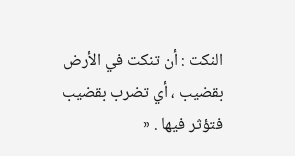النكت : أن تنكت في الأرض بقضيب ، أي تضرب بقضيب فتؤثر فيها . «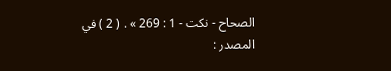الصحاح - نكت - 1 : 269 » . ( 2 ) في المصدر :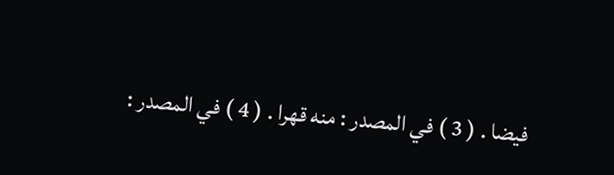فيضا . ( 3 ) في المصدر : منه قهرا . ( 4 ) في المصدر :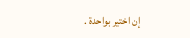إن اختير بواحدة .